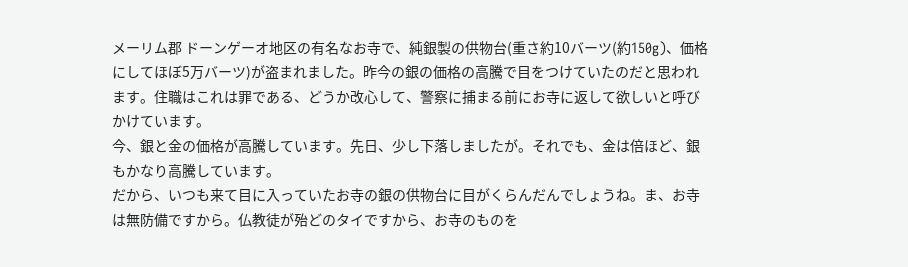メーリム郡 ドーンゲーオ地区の有名なお寺で、純銀製の供物台(重さ約10バーツ(約150g)、価格にしてほぼ5万バーツ)が盗まれました。昨今の銀の価格の高騰で目をつけていたのだと思われます。住職はこれは罪である、どうか改心して、警察に捕まる前にお寺に返して欲しいと呼びかけています。
今、銀と金の価格が高騰しています。先日、少し下落しましたが。それでも、金は倍ほど、銀もかなり高騰しています。
だから、いつも来て目に入っていたお寺の銀の供物台に目がくらんだんでしょうね。ま、お寺は無防備ですから。仏教徒が殆どのタイですから、お寺のものを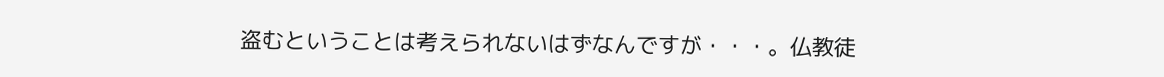盗むということは考えられないはずなんですが・・・。仏教徒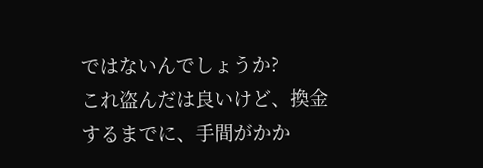ではないんでしょうか?
これ盗んだは良いけど、換金するまでに、手間がかか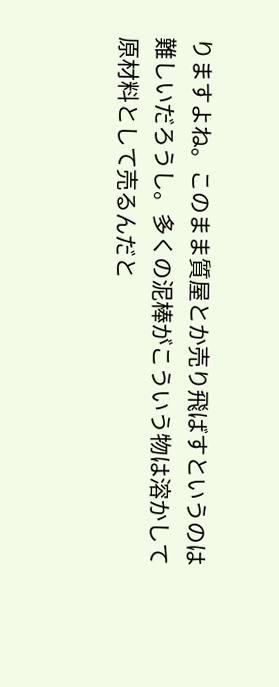りますよね。このまま質屋とか売り飛ばすというのは難しいだろうし。多くの泥棒がこういう物は溶かして原材料として売るんだと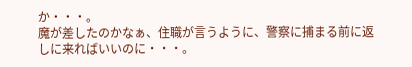か・・・。
魔が差したのかなぁ、住職が言うように、警察に捕まる前に返しに来ればいいのに・・・。